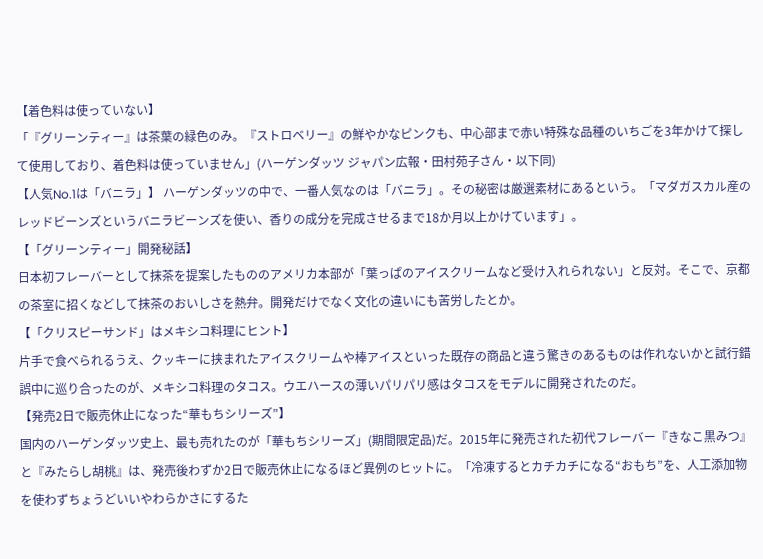【着色料は使っていない】
「『グリーンティー』は茶葉の緑色のみ。『ストロベリー』の鮮やかなピンクも、中心部まで赤い特殊な品種のいちごを3年かけて探して使用しており、着色料は使っていません」(ハーゲンダッツ ジャパン広報・田村苑子さん・以下同)
【人気No.1は「バニラ」】 ハーゲンダッツの中で、一番人気なのは「バニラ」。その秘密は厳選素材にあるという。「マダガスカル産のレッドビーンズというバニラビーンズを使い、香りの成分を完成させるまで18か月以上かけています」。
【「グリーンティー」開発秘話】
日本初フレーバーとして抹茶を提案したもののアメリカ本部が「葉っぱのアイスクリームなど受け入れられない」と反対。そこで、京都の茶室に招くなどして抹茶のおいしさを熱弁。開発だけでなく文化の違いにも苦労したとか。
【「クリスピーサンド」はメキシコ料理にヒント】
片手で食べられるうえ、クッキーに挟まれたアイスクリームや棒アイスといった既存の商品と違う驚きのあるものは作れないかと試行錯誤中に巡り合ったのが、メキシコ料理のタコス。ウエハースの薄いパリパリ感はタコスをモデルに開発されたのだ。
【発売2日で販売休止になった“華もちシリーズ”】
国内のハーゲンダッツ史上、最も売れたのが「華もちシリーズ」(期間限定品)だ。2015年に発売された初代フレーバー『きなこ黒みつ』と『みたらし胡桃』は、発売後わずか2日で販売休止になるほど異例のヒットに。「冷凍するとカチカチになる“おもち”を、人工添加物を使わずちょうどいいやわらかさにするた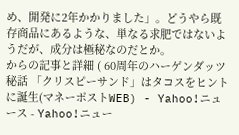め、開発に2年かかりました」。どうやら既存商品にあるような、単なる求肥ではないようだが、成分は極秘なのだとか。
からの記事と詳細 ( 60周年のハーゲンダッツ秘話 「クリスピーサンド」はタコスをヒントに誕生(マネーポストWEB) - Yahoo!ニュース - Yahoo!ニュー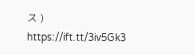ス )
https://ift.tt/3iv5Gk3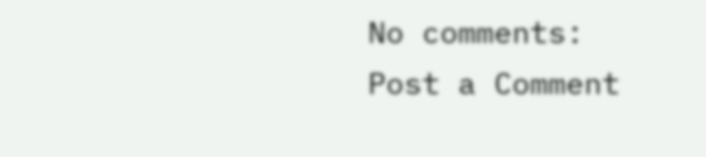No comments:
Post a Comment